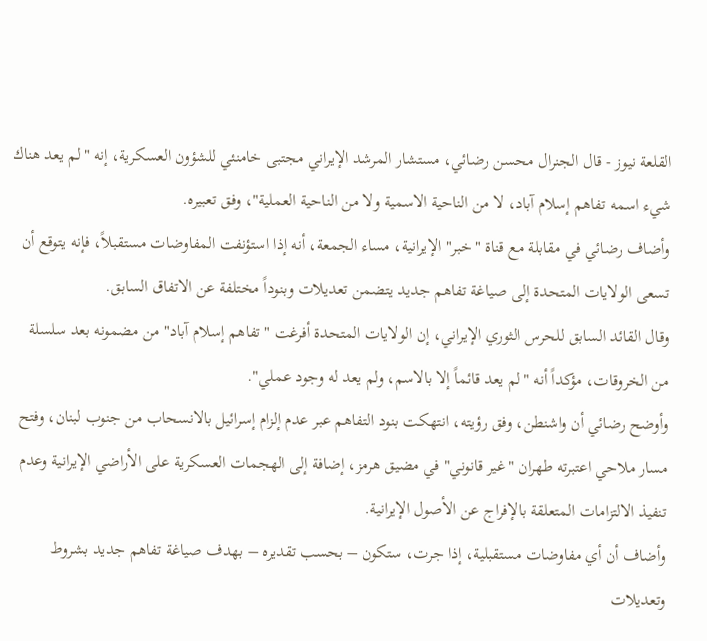القلعة نيوز - قال الجنرال محسن رضائي، مستشار المرشد الإيراني مجتبى خامنئي للشؤون العسكرية، إنه "لم يعد هناك شيء اسمه تفاهم إسلام آباد، لا من الناحية الاسمية ولا من الناحية العملية"، وفق تعبيره.
وأضاف رضائي في مقابلة مع قناة "خبر" الإيرانية، مساء الجمعة، أنه إذا استؤنفت المفاوضات مستقبلاً، فإنه يتوقع أن تسعى الولايات المتحدة إلى صياغة تفاهم جديد يتضمن تعديلات وبنوداً مختلفة عن الاتفاق السابق.
وقال القائد السابق للحرس الثوري الإيراني، إن الولايات المتحدة أفرغت "تفاهم إسلام آباد" من مضمونه بعد سلسلة من الخروقات، مؤكداً أنه "لم يعد قائماً إلا بالاسم، ولم يعد له وجود عملي".
وأوضح رضائي أن واشنطن، وفق رؤيته، انتهكت بنود التفاهم عبر عدم إلزام إسرائيل بالانسحاب من جنوب لبنان، وفتح مسار ملاحي اعتبرته طهران "غير قانوني" في مضيق هرمز، إضافة إلى الهجمات العسكرية على الأراضي الإيرانية وعدم تنفيذ الالتزامات المتعلقة بالإفراج عن الأصول الإيرانية.
وأضاف أن أي مفاوضات مستقبلية، إذا جرت، ستكون – بحسب تقديره – بهدف صياغة تفاهم جديد بشروط وتعديلات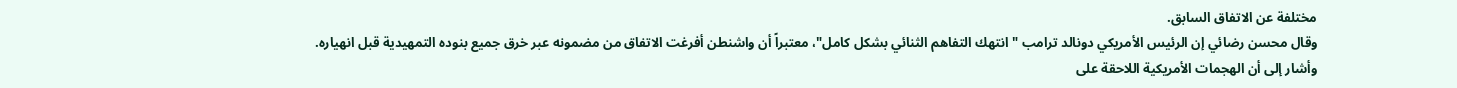مختلفة عن الاتفاق السابق.
وقال محسن رضائي إن الرئيس الأمريكي دونالد ترامب "انتهك التفاهم الثنائي بشكل كامل"، معتبراً أن واشنطن أفرغت الاتفاق من مضمونه عبر خرق جميع بنوده التمهيدية قبل انهياره.
وأشار إلى أن الهجمات الأمريكية اللاحقة على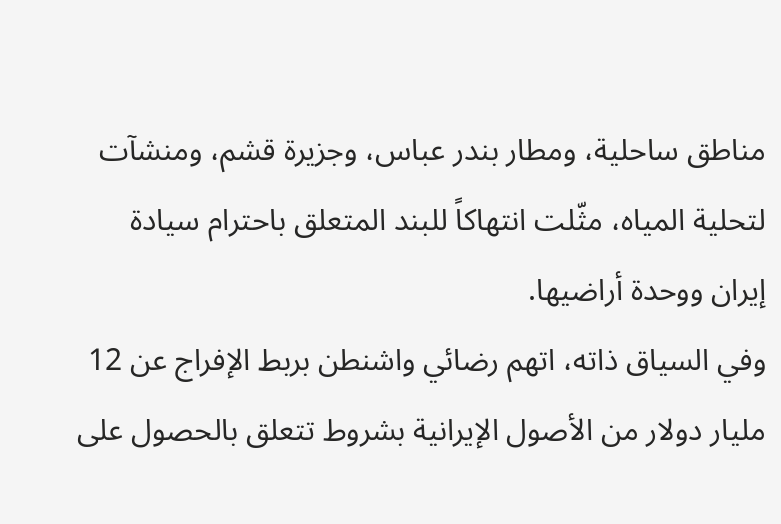مناطق ساحلية، ومطار بندر عباس، وجزيرة قشم، ومنشآت لتحلية المياه، مثّلت انتهاكاً للبند المتعلق باحترام سيادة إيران ووحدة أراضيها.
وفي السياق ذاته، اتهم رضائي واشنطن بربط الإفراج عن 12 مليار دولار من الأصول الإيرانية بشروط تتعلق بالحصول على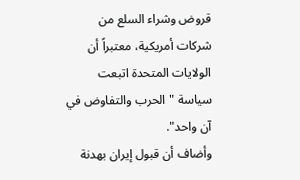قروض وشراء السلع من شركات أمريكية، معتبراً أن الولايات المتحدة اتبعت سياسة "الحرب والتفاوض في آن واحد".
وأضاف أن قبول إيران بهدنة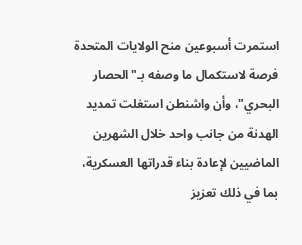استمرت أسبوعين منح الولايات المتحدة فرصة لاستكمال ما وصفه بـ"الحصار البحري"، وأن واشنطن استغلت تمديد الهدنة من جانب واحد خلال الشهرين الماضيين لإعادة بناء قدراتها العسكرية، بما في ذلك تعزيز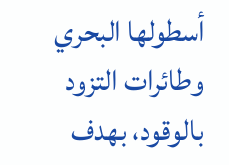أسطولها البحري وطائرات التزود بالوقود، بهدف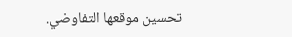تحسين موقعها التفاوضي.